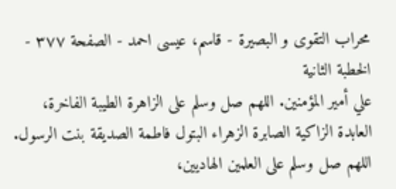محراب التقوى و البصيرة - قاسم، عيسى احمد - الصفحة ٣٧٧ - الخطبة الثانية
علي أمير المؤمنين. اللهم صل وسلم على الزاهرة الطيبة الفاخرة، العابدة الزاكية الصابرة الزهراء البتول فاطمة الصديقة بنت الرسول. اللهم صل وسلم على العلمين الهاديين،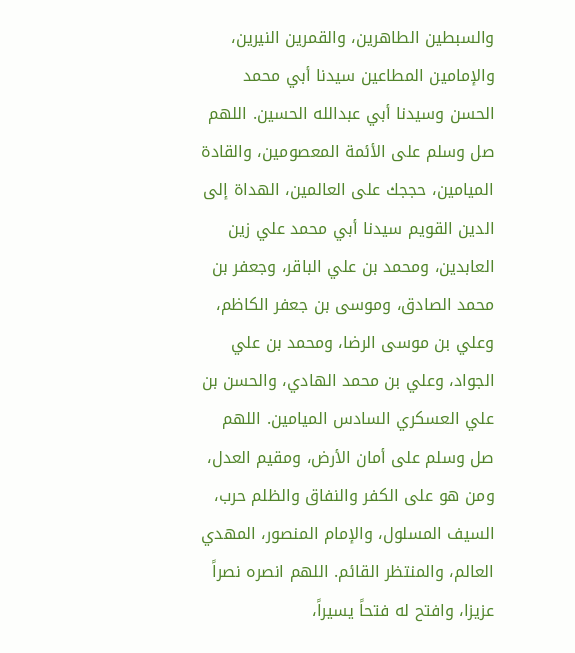والسبطين الطاهرين، والقمرين النيرين، والإمامين المطاعين سيدنا أبي محمد الحسن وسيدنا أبي عبدالله الحسين. اللهم صل وسلم على الأئمة المعصومين، والقادة الميامين، حججك على العالمين، الهداة إلى الدين القويم سيدنا أبي محمد علي زين العابدين، ومحمد بن علي الباقر، وجعفر بن محمد الصادق، وموسى بن جعفر الكاظم، وعلي بن موسى الرضا، ومحمد بن علي الجواد، وعلي بن محمد الهادي، والحسن بن علي العسكري السادس الميامين. اللهم صل وسلم على أمان الأرض، ومقيم العدل، ومن هو على الكفر والنفاق والظلم حرب، السيف المسلول، والإمام المنصور، المهدي العالم، والمنتظر القائم. اللهم انصره نصراً عزيزا، وافتح له فتحاً يسيراً،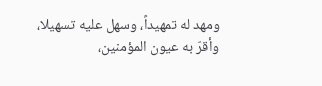ومهد له تمهيداً، وسهل عليه تسهيلا، وأقرّ به عيون المؤمنين،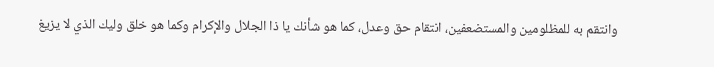وانتقم به للمظلومين والمستضعفين، انتقام حق وعدل، كما هو شأنك يا ذا الجلال والإكرام وكما هو خلق وليك الذي لا يزيغ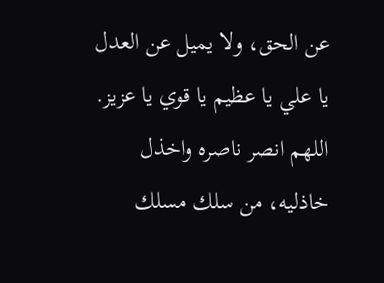عن الحق، ولا يميل عن العدل يا علي يا عظيم يا قوي يا عزيز.
اللهم انصر ناصره واخذل خاذليه، من سلك مسلك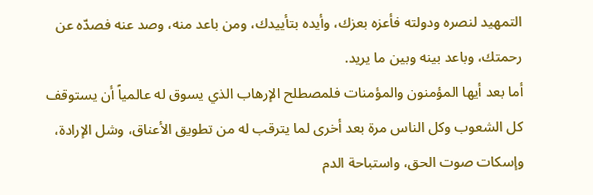التمهيد لنصره ودولته فأعزه بعزك، وأيده بتأييدك، ومن باعد منه، وصد عنه فصدّه عن رحمتك، وباعد بينه وبين ما يريد.
أما بعد أيها المؤمنون والمؤمنات فلمصطلح الإرهاب الذي يسوق له عالمياً أن يستوقف كل الشعوب وكل الناس مرة بعد أخرى لما يترقب له من تطويق الأعناق، وشل الإرادة، وإسكات صوت الحق، واستباحة الدم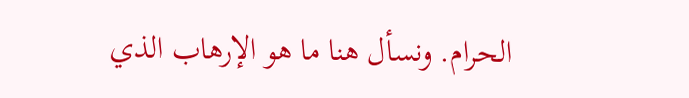الحرام. ونسأل هنا ما هو الإرهاب الذي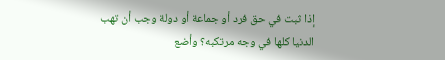إذا ثبت في حق فرد أو جماعة أو دولة وجب أن تهب الدنيا كلها في وجه مرتكبه؟ وأضع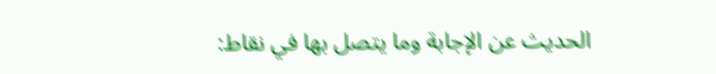الحديث عن الإجابة وما يتصل بها في نقاط: